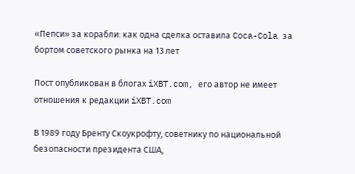«Пепси» за корабли: как одна сделка оставила Coca-Cola за бортом советского рынка на 13 лет

Пост опубликован в блогах iXBT.com, его автор не имеет отношения к редакции iXBT.com

В 1989 году Бренту Скоукрофту, советнику по национальной безопасности президента США,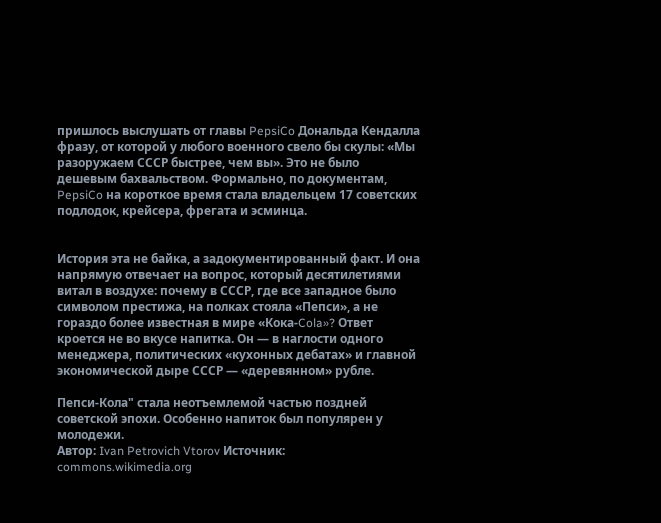пришлось выслушать от главы PepsiCo Дональда Кендалла фразу, от которой у любого военного свело бы скулы: «Мы разоружаем СССР быстрее, чем вы». Это не было дешевым бахвальством. Формально, по документам, PepsiCo на короткое время стала владельцем 17 советских подлодок, крейсера, фрегата и эсминца.


История эта не байка, а задокументированный факт. И она напрямую отвечает на вопрос, который десятилетиями витал в воздухе: почему в СССР, где все западное было символом престижа, на полках стояла «Пепси», а не гораздо более известная в мире «Кока-Cola»? Ответ кроется не во вкусе напитка. Он — в наглости одного менеджера, политических «кухонных дебатах» и главной экономической дыре СССР — «деревянном» рубле.

Пепси-Кола" стала неотъемлемой частью поздней советской эпохи. Особенно напиток был популярен у молодежи.
Автор: Ivan Petrovich Vtorov Источник: commons.wikimedia.org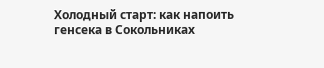Холодный старт: как напоить генсека в Сокольниках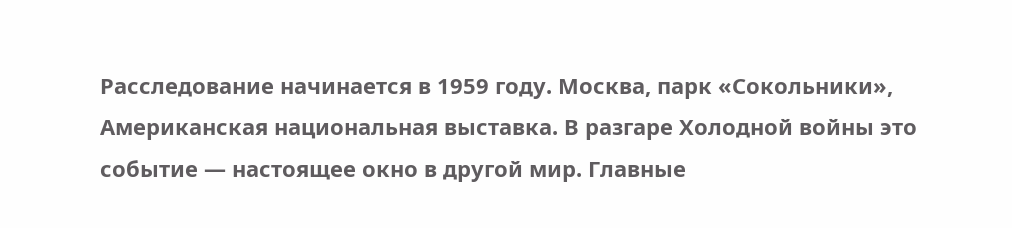Расследование начинается в 1959 году. Москва, парк «Сокольники», Американская национальная выставка. В разгаре Холодной войны это событие — настоящее окно в другой мир. Главные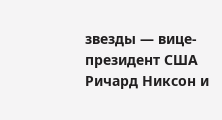звезды — вице-президент США Ричард Никсон и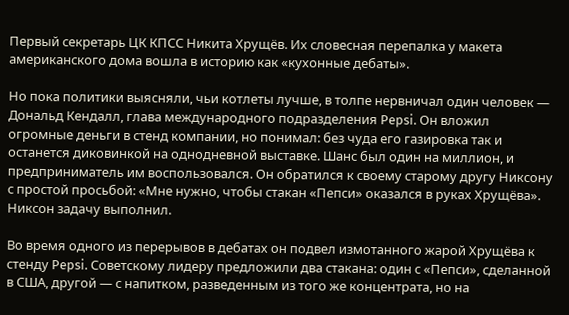Первый секретарь ЦК КПСС Никита Хрущёв. Их словесная перепалка у макета американского дома вошла в историю как «кухонные дебаты».

Но пока политики выясняли, чьи котлеты лучше, в толпе нервничал один человек — Дональд Кендалл, глава международного подразделения Pepsi. Он вложил огромные деньги в стенд компании, но понимал: без чуда его газировка так и останется диковинкой на однодневной выставке. Шанс был один на миллион, и предприниматель им воспользовался. Он обратился к своему старому другу Никсону с простой просьбой: «Мне нужно, чтобы стакан «Пепси» оказался в руках Хрущёва». Никсон задачу выполнил.

Во время одного из перерывов в дебатах он подвел измотанного жарой Хрущёва к стенду Pepsi. Советскому лидеру предложили два стакана: один с «Пепси», сделанной в США, другой — с напитком, разведенным из того же концентрата, но на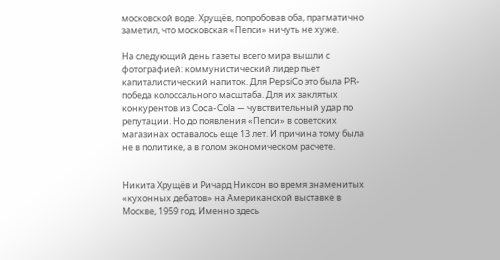московской воде. Хрущёв, попробовав оба, прагматично заметил, что московская «Пепси» ничуть не хуже.

На следующий день газеты всего мира вышли с фотографией: коммунистический лидер пьет капиталистический напиток. Для PepsiCo это была PR-победа колоссального масштаба. Для их заклятых конкурентов из Coca-Cola — чувствительный удар по репутации. Но до появления «Пепси» в советских магазинах оставалось еще 13 лет. И причина тому была не в политике, а в голом экономическом расчете.


Никита Хрущёв и Ричард Никсон во время знаменитых «кухонных дебатов» на Американской выставке в Москве, 1959 год. Именно здесь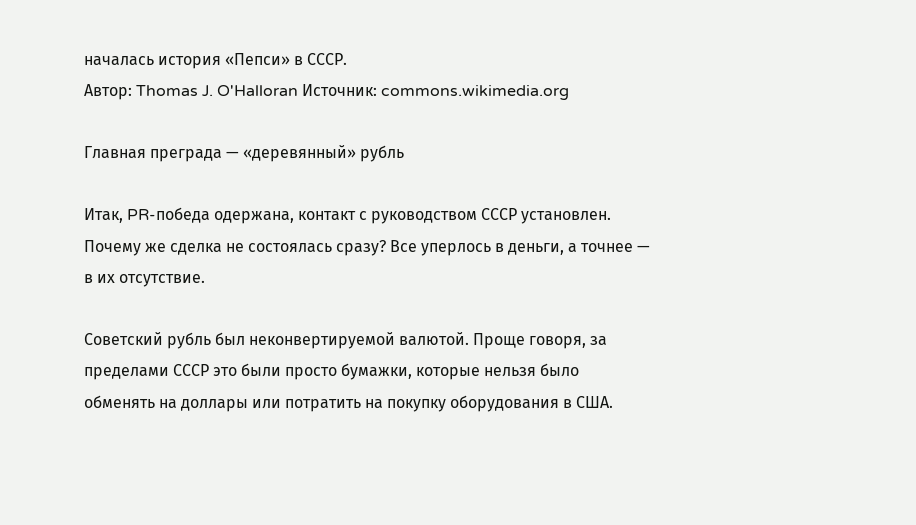началась история «Пепси» в СССР.
Автор: Thomas J. O'Halloran Источник: commons.wikimedia.org

Главная преграда — «деревянный» рубль

Итак, PR-победа одержана, контакт с руководством СССР установлен. Почему же сделка не состоялась сразу? Все уперлось в деньги, а точнее — в их отсутствие.

Советский рубль был неконвертируемой валютой. Проще говоря, за пределами СССР это были просто бумажки, которые нельзя было обменять на доллары или потратить на покупку оборудования в США.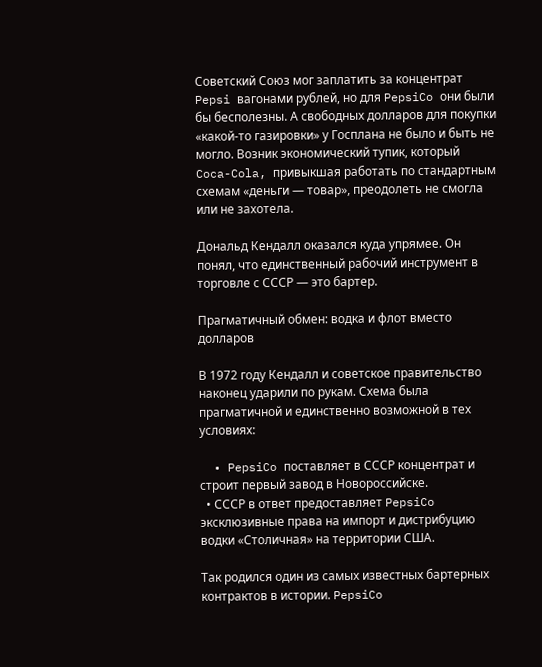Советский Союз мог заплатить за концентрат Pepsi вагонами рублей, но для PepsiCo они были бы бесполезны. А свободных долларов для покупки «какой-то газировки» у Госплана не было и быть не могло. Возник экономический тупик, который Coca-Cola, привыкшая работать по стандартным схемам «деньги — товар», преодолеть не смогла или не захотела.

Дональд Кендалл оказался куда упрямее. Он понял, что единственный рабочий инструмент в торговле с СССР — это бартер.

Прагматичный обмен: водка и флот вместо долларов

В 1972 году Кендалл и советское правительство наконец ударили по рукам. Схема была прагматичной и единственно возможной в тех условиях:

  • PepsiCo поставляет в СССР концентрат и строит первый завод в Новороссийске.
  • СССР в ответ предоставляет PepsiCo эксклюзивные права на импорт и дистрибуцию водки «Столичная» на территории США.

Так родился один из самых известных бартерных контрактов в истории. PepsiCo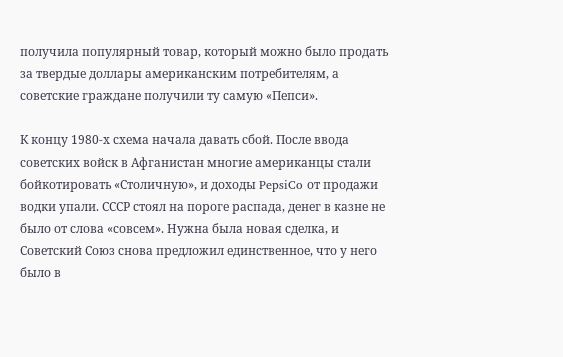получила популярный товар, который можно было продать за твердые доллары американским потребителям, а советские граждане получили ту самую «Пепси».

К концу 1980-х схема начала давать сбой. После ввода советских войск в Афганистан многие американцы стали бойкотировать «Столичную», и доходы PepsiCo от продажи водки упали. СССР стоял на пороге распада, денег в казне не было от слова «совсем». Нужна была новая сделка, и Советский Союз снова предложил единственное, что у него было в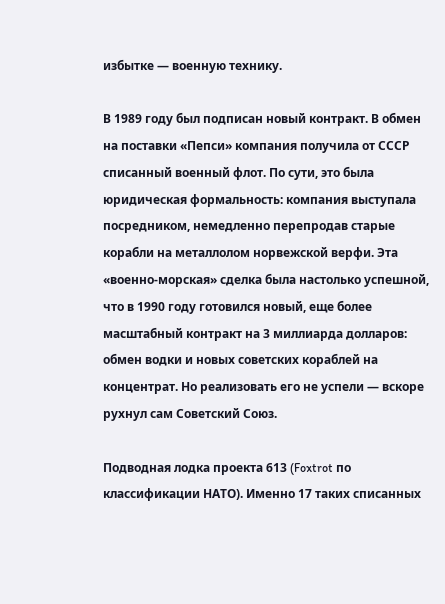избытке — военную технику.

В 1989 году был подписан новый контракт. В обмен на поставки «Пепси» компания получила от СССР списанный военный флот. По сути, это была юридическая формальность: компания выступала посредником, немедленно перепродав старые корабли на металлолом норвежской верфи. Эта «военно-морская» сделка была настолько успешной, что в 1990 году готовился новый, еще более масштабный контракт на 3 миллиарда долларов: обмен водки и новых советских кораблей на концентрат. Но реализовать его не успели — вскоре рухнул сам Советский Союз.

Подводная лодка проекта 613 (Foxtrot по классификации НАТО). Именно 17 таких списанных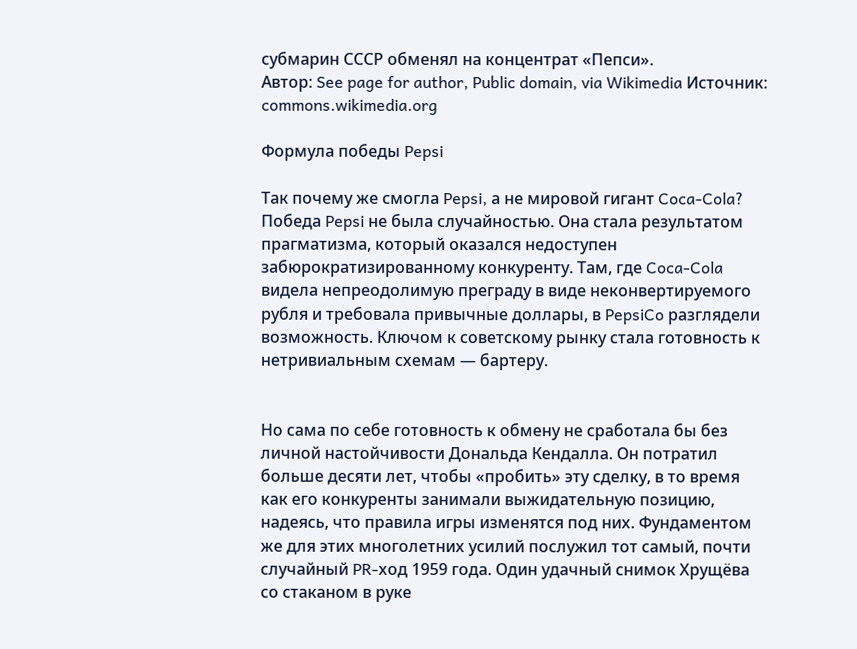субмарин СССР обменял на концентрат «Пепси».
Автор: See page for author, Public domain, via Wikimedia Источник: commons.wikimedia.org

Формула победы Pepsi

Так почему же смогла Pepsi, а не мировой гигант Coca-Cola? Победа Pepsi не была случайностью. Она стала результатом прагматизма, который оказался недоступен забюрократизированному конкуренту. Там, где Coca-Cola видела непреодолимую преграду в виде неконвертируемого рубля и требовала привычные доллары, в PepsiCo разглядели возможность. Ключом к советскому рынку стала готовность к нетривиальным схемам — бартеру.


Но сама по себе готовность к обмену не сработала бы без личной настойчивости Дональда Кендалла. Он потратил больше десяти лет, чтобы «пробить» эту сделку, в то время как его конкуренты занимали выжидательную позицию, надеясь, что правила игры изменятся под них. Фундаментом же для этих многолетних усилий послужил тот самый, почти случайный PR-ход 1959 года. Один удачный снимок Хрущёва со стаканом в руке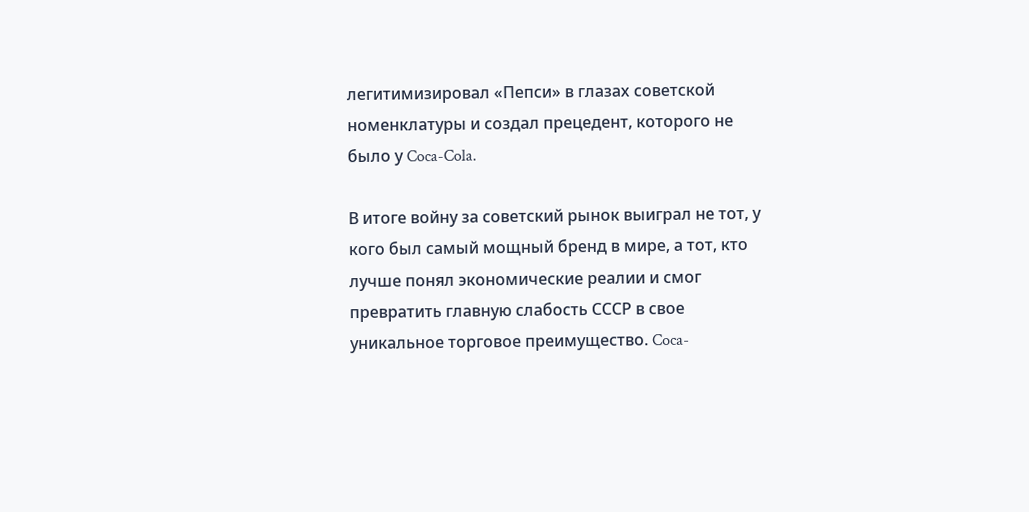легитимизировал «Пепси» в глазах советской номенклатуры и создал прецедент, которого не было у Coca-Cola.

В итоге войну за советский рынок выиграл не тот, у кого был самый мощный бренд в мире, а тот, кто лучше понял экономические реалии и смог превратить главную слабость СССР в свое уникальное торговое преимущество. Coca-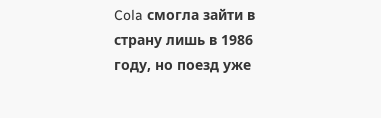Cola смогла зайти в страну лишь в 1986 году, но поезд уже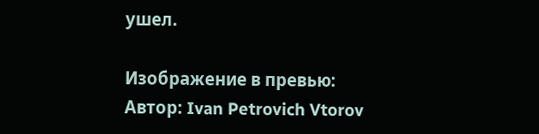ушел.

Изображение в превью:
Автор: Ivan Petrovich Vtorov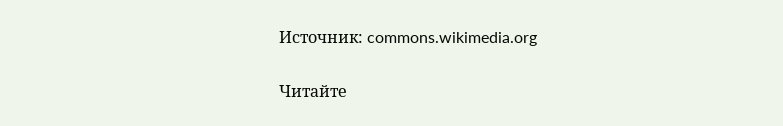Источник: commons.wikimedia.org

Читайте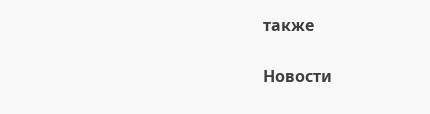также

Новости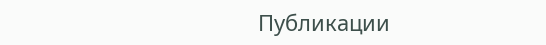Публикации